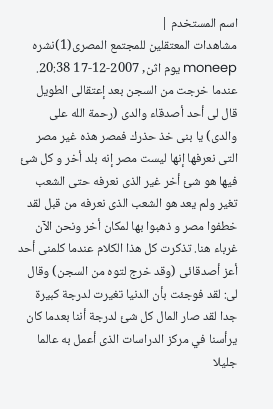اسم المستخدم |
مشاهدات المعتقلين للمجتمع المصرى(1)نشره moneep يوم اثن, 2007-12-17 20:38.
عندما خرجت من السجن بعد إعتقالى الطويل قال لى أحد أصدقاء والدى (رحمة الله على والدى) يا بنى خذ حذرك فمصر هذه غير مصر التى نعرفها إنها ليست مصر إنه بلد أخر و كل شئ فيها هو شئ أخر غير الذى نعرفه حتى الشعب تغير ولم يعد هو الشعب الذى نعرفه من قبل لقد خطفوا مصر و ذهبوا بها لمكان أخر ونحن الآن غرباء هنا. تذكرت كل هذا الكلام عندما كلمنى أحد أعز أصدقائى (وقد خرج لتوه من السجن) وقال لى: لقد فوجئت بأن الدنيا تغيرت لدرجة كبيرة جدا لقد صار المال كل شئ لدرجة أننا بعدما كان يرأسنا في مركز الدراسات الذى أعمل به عالما جليلا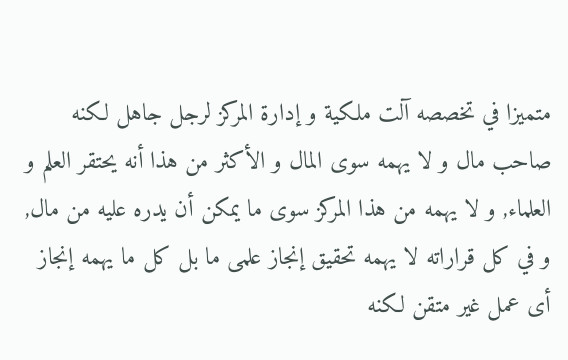متميزا في تخصصه آلت ملكية و إدارة المركز لرجل جاهل لكنه صاحب مال و لا يهمه سوى المال و الأكثر من هذا أنه يحتقر العلم و العلماء, و لا يهمه من هذا المركز سوى ما يمكن أن يدره عليه من مال, و في كل قراراته لا يهمه تحقيق إنجاز علمى ما بل كل ما يهمه إنجاز أى عمل غير متقن لكنه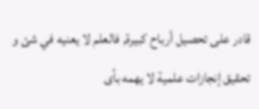قادر على تحصيل أرباح كبيرة, فالعلم لا يعنيه في شئ و تحقيق إنجازات علمية لا يهمه بأى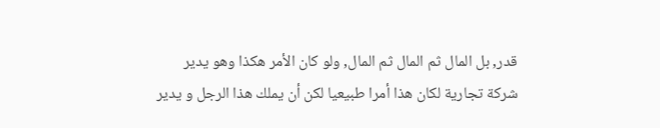قدر, بل المال ثم المال ثم المال, ولو كان الأمر هكذا وهو يدير شركة تجارية لكان هذا أمرا طبيعيا لكن أن يملك هذا الرجل و يدير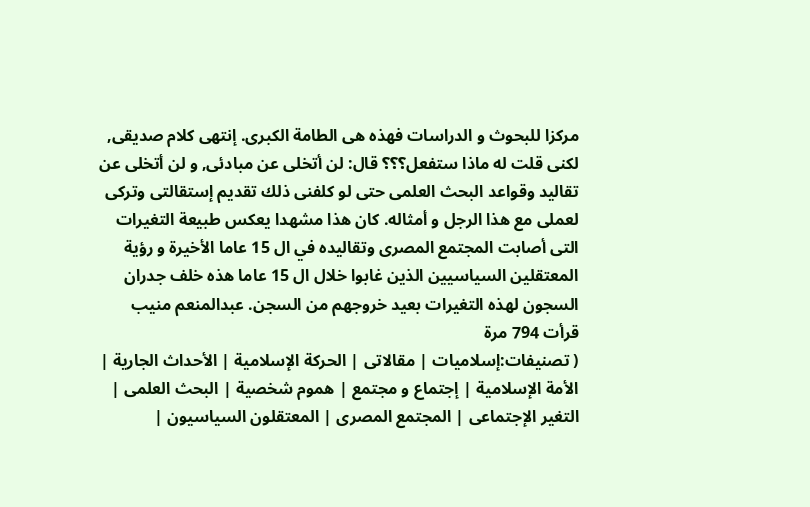مركزا للبحوث و الدراسات فهذه هى الطامة الكبرى. إنتهى كلام صديقى, لكنى قلت له ماذا ستفعل؟؟؟ قال: لن أتخلى عن مبادئى, و لن أتخلى عن تقاليد وقواعد البحث العلمى حتى لو كلفنى ذلك تقديم إستقالتى وتركى لعملى مع هذا الرجل و أمثاله. كان هذا مشهدا يعكس طبيعة التغيرات التى أصابت المجتمع المصرى وتقاليده في ال 15 عاما الأخيرة و رؤية المعتقلين السياسيين الذين غابوا خلال ال 15 عاما هذه خلف جدران السجون لهذه التغيرات بعيد خروجهم من السجن. عبدالمنعم منيب قرأت 794 مرة
( تصنيفات:إسلاميات | مقالاتى | الحركة الإسلامية | الأحداث الجارية | الأمة الإسلامية | إجتماع و مجتمع | هموم شخصية | البحث العلمى | التغير الإجتماعى | المجتمع المصرى | المعتقلون السياسيون |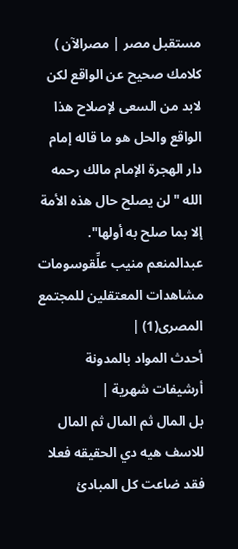مستقبل مصر | مصرالآن )
كلامك صحيح عن الواقع لكن لابد من السعى لإصلاح هذا الواقع والحل هو ما قاله إمام دار الهجرة الإمام مالك رحمه الله "لن يصلح حال هذه الأمة إلا بما صلح به أولها". عبدالمنعم منيب علِّقوسومات مشاهدات المعتقلين للمجتمع المصرى(1) |
أحدث المواد بالمدونة
أرشيفات شهرية |
بل المال ثم المال ثم المال
للاسف هيه دي الحقيقه فعلا
فقد ضاعت كل المبادئ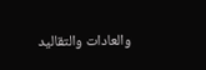والعادات والتقاليد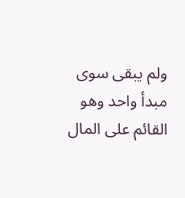ولم يبقى سوى مبدأ واحد وهو القائم على المال